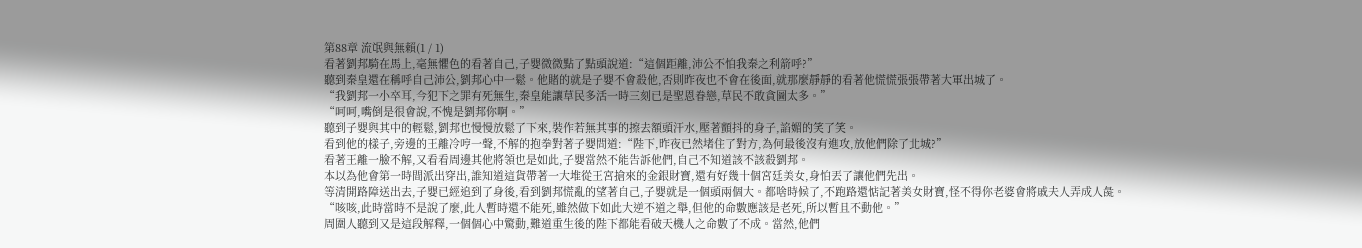第88章 流氓與無賴(1 / 1)
看著劉邦騎在馬上,毫無懼色的看著自己,子嬰微微點了點頭說道:“這個距離,沛公不怕我秦之利箭呼?”
聽到秦皇還在稱呼自己沛公,劉邦心中一鬆。他賭的就是子嬰不會殺他,否則昨夜也不會在後面,就那麼靜靜的看著他慌慌張張帶著大軍出城了。
“我劉邦一小卒耳,今犯下之罪有死無生,秦皇能讓草民多活一時三刻已是聖恩眷戀,草民不敢貪圖太多。”
“呵呵,嘴倒是很會說,不愧是劉邦你啊。”
聽到子嬰與其中的輕鬆,劉邦也慢慢放鬆了下來,裝作若無其事的擦去額頭汗水,壓著顫抖的身子,諂媚的笑了笑。
看到他的樣子,旁邊的王離冷哼一聲,不解的抱拳對著子嬰問道:“陛下,昨夜已然堵住了對方,為何最後沒有進攻,放他們除了北城?”
看著王離一臉不解,又看看周邊其他將領也是如此,子嬰當然不能告訴他們,自己不知道該不該殺劉邦。
本以為他會第一時間派出穿出,誰知道這貨帶著一大堆從王宮搶來的金銀財寶,還有好幾十個宮廷美女,身怕丟了讓他們先出。
等清開路障送出去,子嬰已經追到了身後,看到劉邦慌亂的望著自己,子嬰就是一個頭兩個大。都啥時候了,不跑路還惦記著美女財寶,怪不得你老婆會將戚夫人弄成人彘。
“咳咳,此時當時不是說了麼,此人暫時還不能死,雖然做下如此大逆不道之舉,但他的命數應該是老死,所以暫且不動他。”
周圍人聽到又是這段解釋,一個個心中驚動,難道重生後的陛下都能看破天機人之命數了不成。當然,他們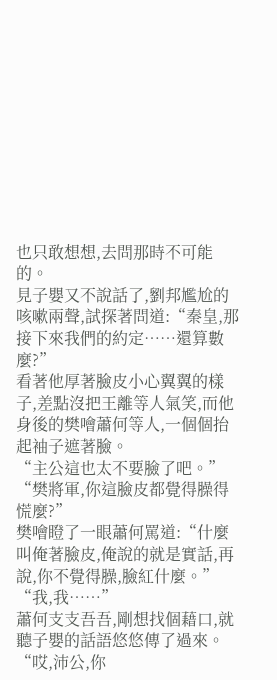也只敢想想,去問那時不可能的。
見子嬰又不說話了,劉邦尷尬的咳嗽兩聲,試探著問道:“秦皇,那接下來我們的約定……還算數麼?”
看著他厚著臉皮小心翼翼的樣子,差點沒把王離等人氣笑,而他身後的樊噲蕭何等人,一個個抬起袖子遮著臉。
“主公這也太不要臉了吧。”
“樊將軍,你這臉皮都覺得臊得慌麼?”
樊噲瞪了一眼蕭何罵道:“什麼叫俺著臉皮,俺說的就是實話,再說,你不覺得臊,臉紅什麼。”
“我,我……”
蕭何支支吾吾,剛想找個藉口,就聽子嬰的話語悠悠傳了過來。
“哎,沛公,你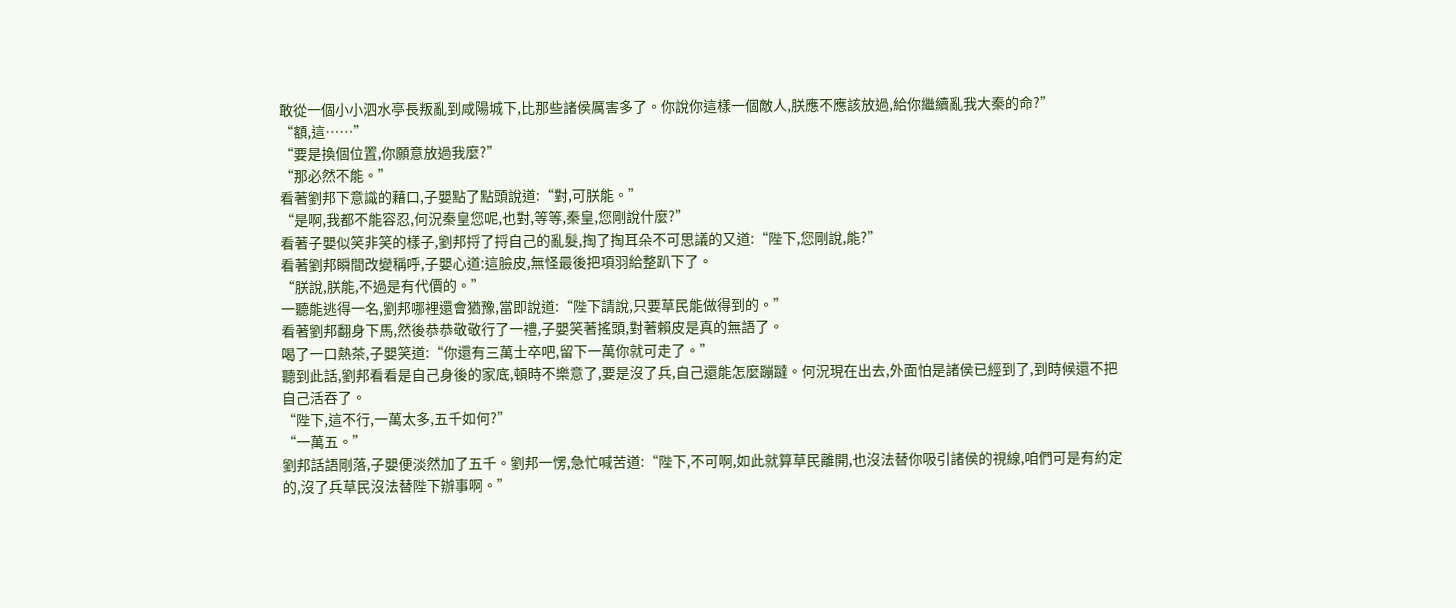敢從一個小小泗水亭長叛亂到咸陽城下,比那些諸侯厲害多了。你說你這樣一個敵人,朕應不應該放過,給你繼續亂我大秦的命?”
“額,這……”
“要是換個位置,你願意放過我麼?”
“那必然不能。”
看著劉邦下意識的藉口,子嬰點了點頭說道:“對,可朕能。”
“是啊,我都不能容忍,何況秦皇您呢,也對,等等,秦皇,您剛說什麼?”
看著子嬰似笑非笑的樣子,劉邦捋了捋自己的亂髮,掏了掏耳朵不可思議的又道:“陛下,您剛說,能?”
看著劉邦瞬間改變稱呼,子嬰心道:這臉皮,無怪最後把項羽給整趴下了。
“朕說,朕能,不過是有代價的。”
一聽能逃得一名,劉邦哪裡還會猶豫,當即說道:“陛下請說,只要草民能做得到的。”
看著劉邦翻身下馬,然後恭恭敬敬行了一禮,子嬰笑著搖頭,對著賴皮是真的無語了。
喝了一口熱茶,子嬰笑道:“你還有三萬士卒吧,留下一萬你就可走了。”
聽到此話,劉邦看看是自己身後的家底,頓時不樂意了,要是沒了兵,自己還能怎麼蹦躂。何況現在出去,外面怕是諸侯已經到了,到時候還不把自己活吞了。
“陛下,這不行,一萬太多,五千如何?”
“一萬五。”
劉邦話語剛落,子嬰便淡然加了五千。劉邦一愣,急忙喊苦道:“陛下,不可啊,如此就算草民離開,也沒法替你吸引諸侯的視線,咱們可是有約定的,沒了兵草民沒法替陛下辦事啊。”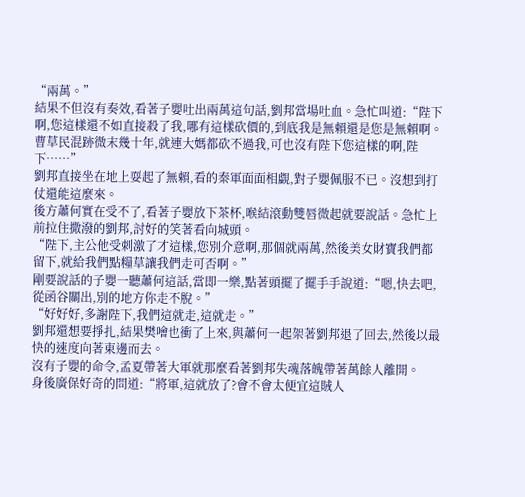“兩萬。”
結果不但沒有奏效,看著子嬰吐出兩萬這句話,劉邦當場吐血。急忙叫道:“陛下啊,您這樣還不如直接殺了我,哪有這樣砍價的,到底我是無賴還是您是無賴啊。曹草民混跡微末幾十年,就連大媽都砍不過我,可也沒有陛下您這樣的啊,陛下……”
劉邦直接坐在地上耍起了無賴,看的秦軍面面相覷,對子嬰佩服不已。沒想到打仗還能這麼來。
後方蕭何實在受不了,看著子嬰放下茶杯,喉結滾動雙唇微起就要說話。急忙上前拉住撒潑的劉邦,討好的笑著看向城頭。
“陛下,主公他受刺激了才這樣,您別介意啊,那個就兩萬,然後美女財寶我們都留下,就給我們點糧草讓我們走可否啊。”
剛要說話的子嬰一聽蕭何這話,當即一樂,點著頭擺了擺手手說道:“嗯,快去吧,從函谷關出,別的地方你走不脫。”
“好好好,多謝陛下,我們這就走,這就走。”
劉邦還想要掙扎,結果樊噲也衝了上來,與蕭何一起架著劉邦退了回去,然後以最快的速度向著東邊而去。
沒有子嬰的命令,孟夏帶著大軍就那麼看著劉邦失魂落魄帶著萬餘人離開。
身後廣保好奇的問道:“將軍,這就放了?會不會太便宜這賊人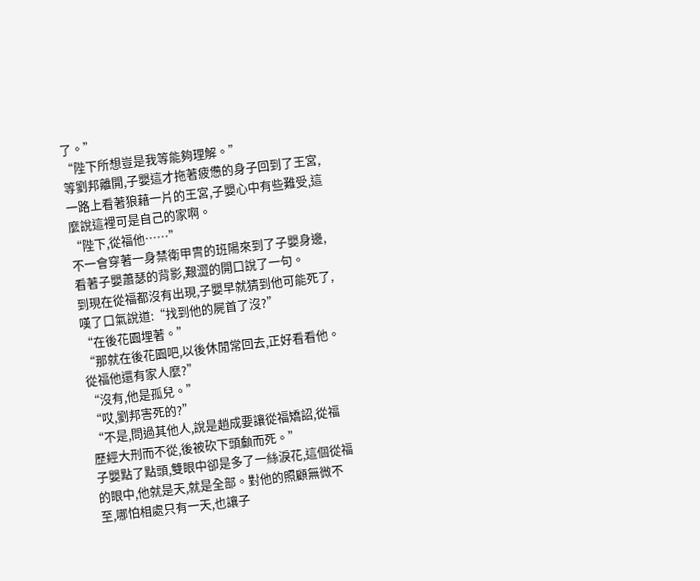了。”
“陛下所想豈是我等能夠理解。”
等劉邦離開,子嬰這才拖著疲憊的身子回到了王宮,一路上看著狼藉一片的王宮,子嬰心中有些難受,這麼說這裡可是自己的家啊。
“陛下,從福他……”
不一會穿著一身禁衛甲冑的班陽來到了子嬰身邊,看著子嬰蕭瑟的背影,艱澀的開口說了一句。
到現在從福都沒有出現,子嬰早就猜到他可能死了,嘆了口氣說道:“找到他的屍首了沒?”
“在後花園埋著。”
“那就在後花園吧,以後休閒常回去,正好看看他。從福他還有家人麼?”
“沒有,他是孤兒。”
“哎,劉邦害死的?”
“不是,問過其他人,說是趙成要讓從福矯詔,從福歷經大刑而不從,後被砍下頭顱而死。”
子嬰點了點頭,雙眼中卻是多了一絲淚花,這個從福的眼中,他就是天,就是全部。對他的照顧無微不至,哪怕相處只有一天,也讓子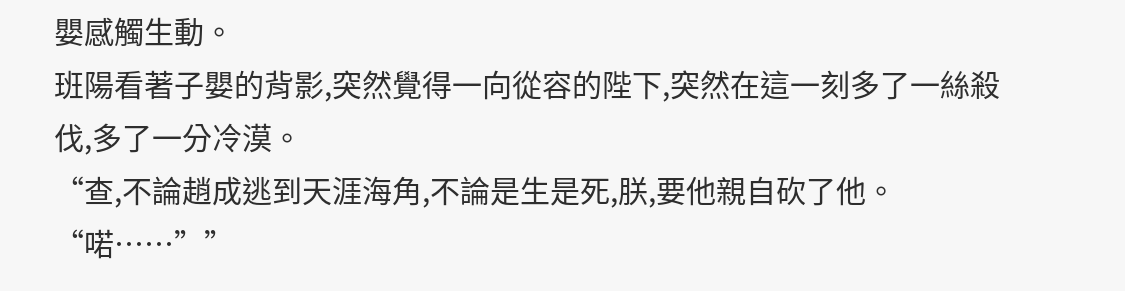嬰感觸生動。
班陽看著子嬰的背影,突然覺得一向從容的陛下,突然在這一刻多了一絲殺伐,多了一分冷漠。
“查,不論趙成逃到天涯海角,不論是生是死,朕,要他親自砍了他。
“喏……””